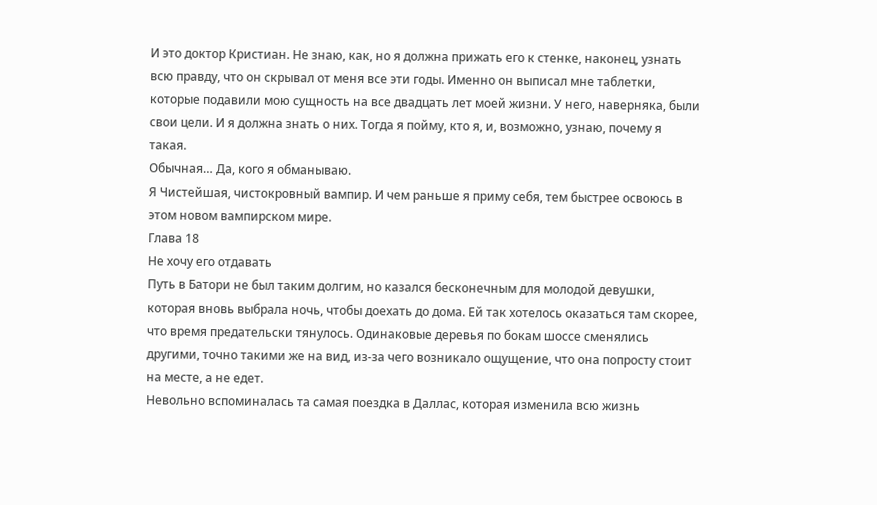И это доктор Кристиан. Не знаю, как, но я должна прижать его к стенке, наконец, узнать всю правду, что он скрывал от меня все эти годы. Именно он выписал мне таблетки, которые подавили мою сущность на все двадцать лет моей жизни. У него, наверняка, были свои цели. И я должна знать о них. Тогда я пойму, кто я, и, возможно, узнаю, почему я такая.
Обычная… Да, кого я обманываю.
Я Чистейшая, чистокровный вампир. И чем раньше я приму себя, тем быстрее освоюсь в этом новом вампирском мире.
Глава 18
Не хочу его отдавать
Путь в Батори не был таким долгим, но казался бесконечным для молодой девушки, которая вновь выбрала ночь, чтобы доехать до дома. Ей так хотелось оказаться там скорее, что время предательски тянулось. Одинаковые деревья по бокам шоссе сменялись другими, точно такими же на вид, из-за чего возникало ощущение, что она попросту стоит на месте, а не едет.
Невольно вспоминалась та самая поездка в Даллас, которая изменила всю жизнь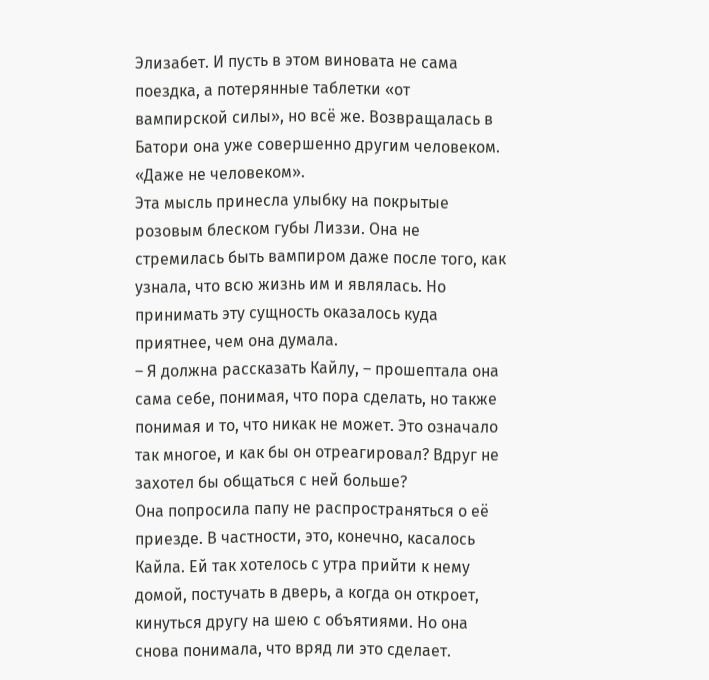Элизабет. И пусть в этом виновата не сама поездка, а потерянные таблетки «от вампирской силы», но всё же. Возвращалась в Батори она уже совершенно другим человеком.
«Даже не человеком».
Эта мысль принесла улыбку на покрытые розовым блеском губы Лиззи. Она не стремилась быть вампиром даже после того, как узнала, что всю жизнь им и являлась. Но принимать эту сущность оказалось куда приятнее, чем она думала.
– Я должна рассказать Кайлу, – прошептала она сама себе, понимая, что пора сделать, но также понимая и то, что никак не может. Это означало так многое, и как бы он отреагировал? Вдруг не захотел бы общаться с ней больше?
Она попросила папу не распространяться о её приезде. В частности, это, конечно, касалось Кайла. Ей так хотелось с утра прийти к нему домой, постучать в дверь, а когда он откроет, кинуться другу на шею с объятиями. Но она снова понимала, что вряд ли это сделает.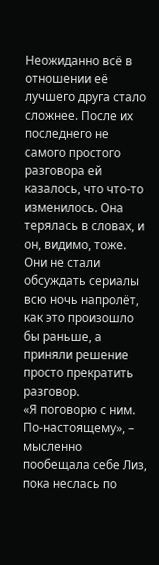Неожиданно всё в отношении её лучшего друга стало сложнее. После их последнего не самого простого разговора ей казалось, что что-то изменилось. Она терялась в словах, и он, видимо, тоже. Они не стали обсуждать сериалы всю ночь напролёт, как это произошло бы раньше, а приняли решение просто прекратить разговор.
«Я поговорю с ним. По-настоящему», – мысленно пообещала себе Лиз, пока неслась по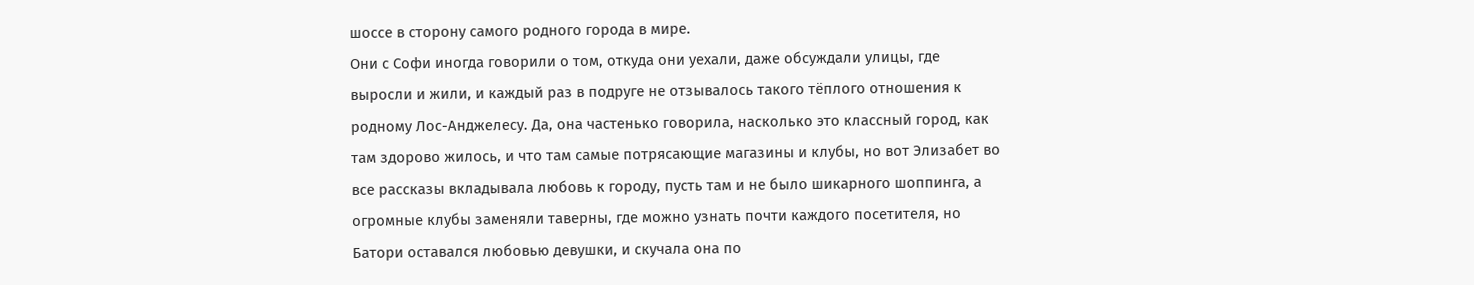шоссе в сторону самого родного города в мире.
Они с Софи иногда говорили о том, откуда они уехали, даже обсуждали улицы, где выросли и жили, и каждый раз в подруге не отзывалось такого тёплого отношения к родному Лос-Анджелесу. Да, она частенько говорила, насколько это классный город, как там здорово жилось, и что там самые потрясающие магазины и клубы, но вот Элизабет во все рассказы вкладывала любовь к городу, пусть там и не было шикарного шоппинга, а огромные клубы заменяли таверны, где можно узнать почти каждого посетителя, но Батори оставался любовью девушки, и скучала она по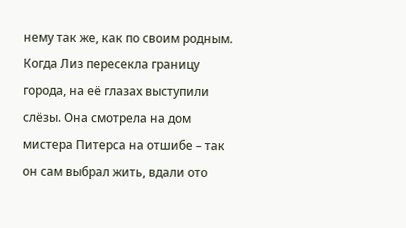нему так же, как по своим родным.
Когда Лиз пересекла границу города, на её глазах выступили слёзы. Она смотрела на дом мистера Питерса на отшибе – так он сам выбрал жить, вдали ото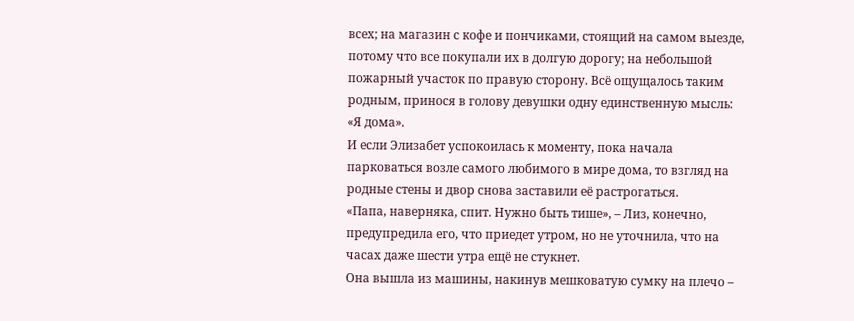всех; на магазин с кофе и пончиками, стоящий на самом выезде, потому что все покупали их в долгую дорогу; на небольшой пожарный участок по правую сторону. Всё ощущалось таким родным, принося в голову девушки одну единственную мысль: «Я дома».
И если Элизабет успокоилась к моменту, пока начала парковаться возле самого любимого в мире дома, то взгляд на родные стены и двор снова заставили её растрогаться.
«Папа, наверняка, спит. Нужно быть тише», – Лиз, конечно, предупредила его, что приедет утром, но не уточнила, что на часах даже шести утра ещё не стукнет.
Она вышла из машины, накинув мешковатую сумку на плечо –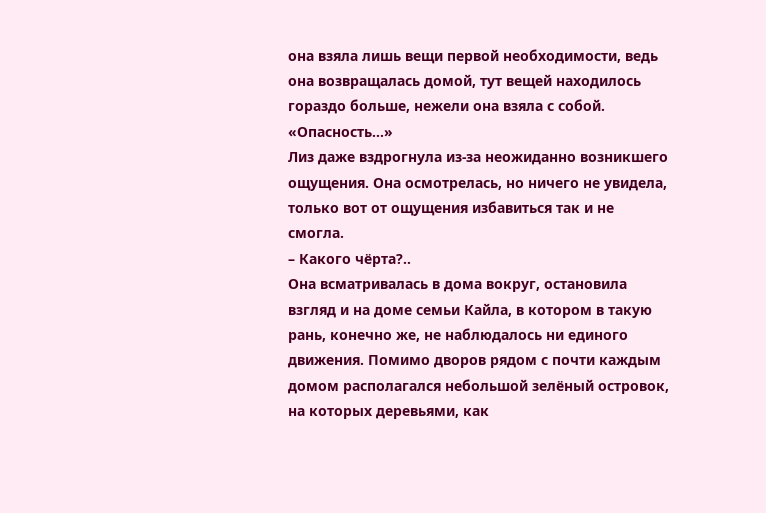она взяла лишь вещи первой необходимости, ведь она возвращалась домой, тут вещей находилось гораздо больше, нежели она взяла с собой.
«Опасность…»
Лиз даже вздрогнула из-за неожиданно возникшего ощущения. Она осмотрелась, но ничего не увидела, только вот от ощущения избавиться так и не смогла.
– Какого чёрта?..
Она всматривалась в дома вокруг, остановила взгляд и на доме семьи Кайла, в котором в такую рань, конечно же, не наблюдалось ни единого движения. Помимо дворов рядом с почти каждым домом располагался небольшой зелёный островок, на которых деревьями, как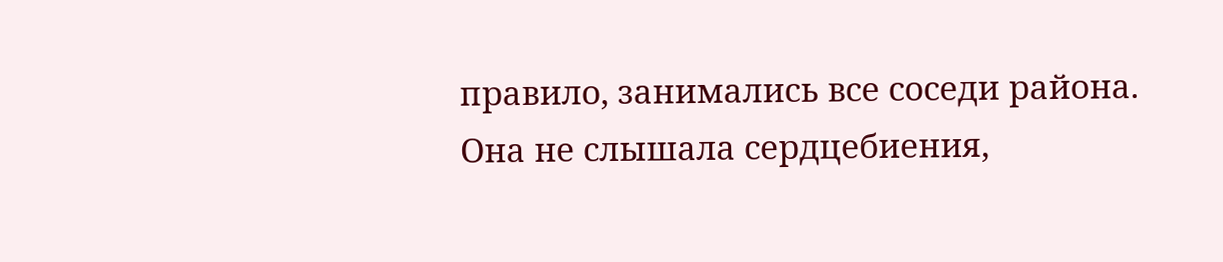правило, занимались все соседи района.
Она не слышала сердцебиения,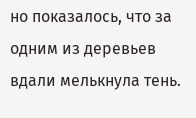но показалось, что за одним из деревьев вдали мелькнула тень.